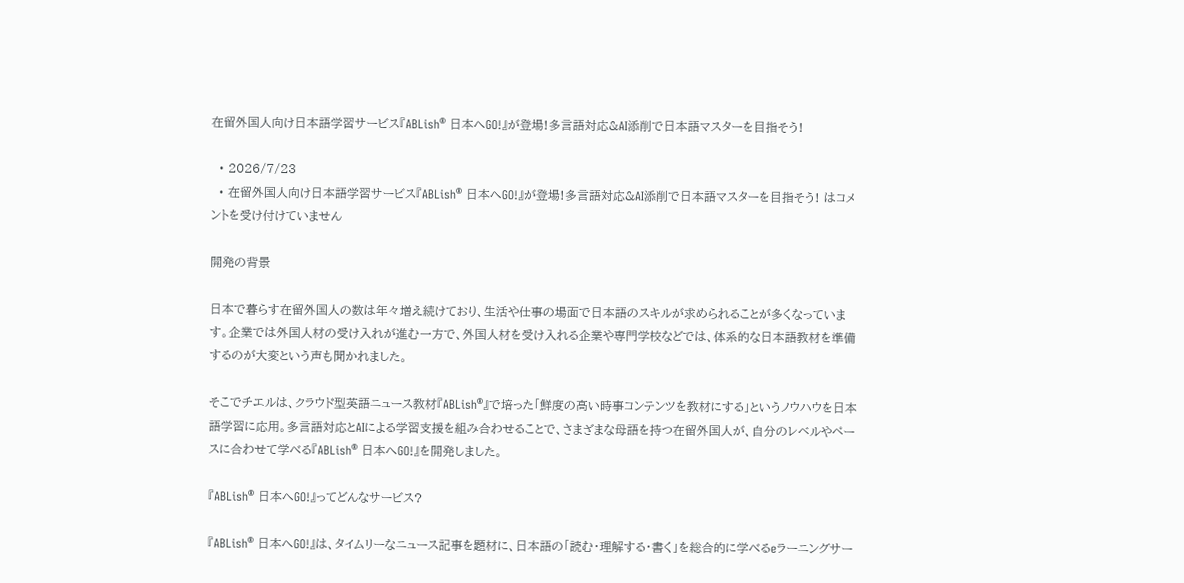在留外国人向け日本語学習サービス『ABLish® 日本へGO!』が登場!多言語対応&AI添削で日本語マスターを目指そう!

  • 2026/7/23
  • 在留外国人向け日本語学習サービス『ABLish® 日本へGO!』が登場!多言語対応&AI添削で日本語マスターを目指そう! はコメントを受け付けていません

開発の背景

日本で暮らす在留外国人の数は年々増え続けており、生活や仕事の場面で日本語のスキルが求められることが多くなっています。企業では外国人材の受け入れが進む一方で、外国人材を受け入れる企業や専門学校などでは、体系的な日本語教材を準備するのが大変という声も聞かれました。

そこでチエルは、クラウド型英語ニュース教材『ABLish®』で培った「鮮度の高い時事コンテンツを教材にする」というノウハウを日本語学習に応用。多言語対応とAIによる学習支援を組み合わせることで、さまざまな母語を持つ在留外国人が、自分のレベルやペースに合わせて学べる『ABLish® 日本へGO!』を開発しました。

『ABLish® 日本へGO!』ってどんなサービス?

『ABLish® 日本へGO!』は、タイムリーなニュース記事を題材に、日本語の「読む・理解する・書く」を総合的に学べるeラーニングサー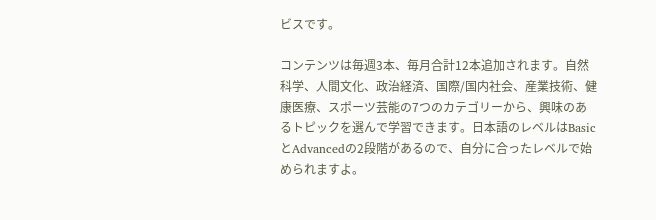ビスです。

コンテンツは毎週3本、毎月合計12本追加されます。自然科学、人間文化、政治経済、国際/国内社会、産業技術、健康医療、スポーツ芸能の7つのカテゴリーから、興味のあるトピックを選んで学習できます。日本語のレベルはBasicとAdvancedの2段階があるので、自分に合ったレベルで始められますよ。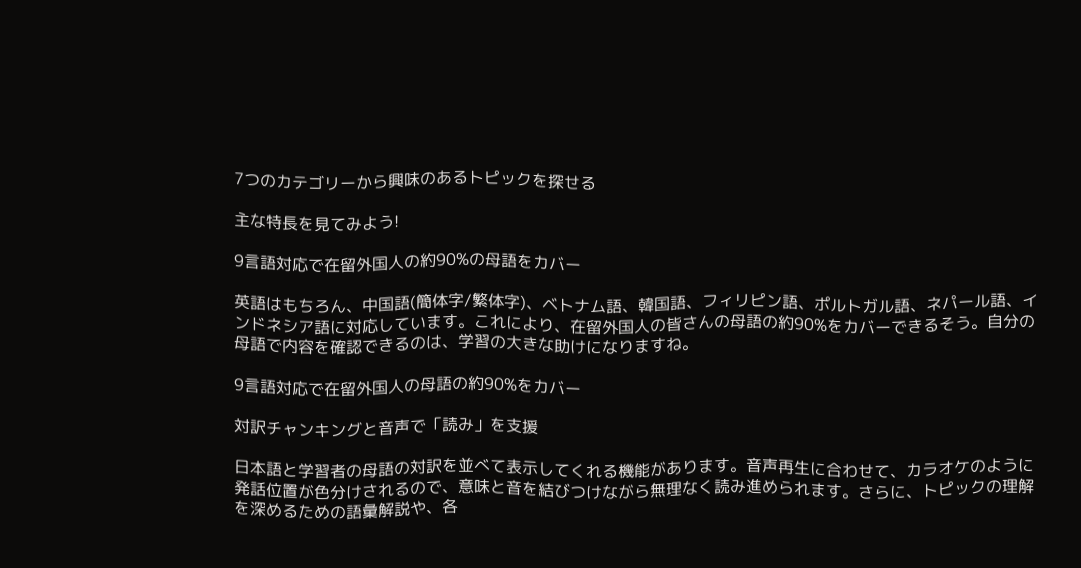7つのカテゴリーから興味のあるトピックを探せる

主な特長を見てみよう!

9言語対応で在留外国人の約90%の母語をカバー

英語はもちろん、中国語(簡体字/繁体字)、ベトナム語、韓国語、フィリピン語、ポルトガル語、ネパール語、インドネシア語に対応しています。これにより、在留外国人の皆さんの母語の約90%をカバーできるそう。自分の母語で内容を確認できるのは、学習の大きな助けになりますね。

9言語対応で在留外国人の母語の約90%をカバー

対訳チャンキングと音声で「読み」を支援

日本語と学習者の母語の対訳を並べて表示してくれる機能があります。音声再生に合わせて、カラオケのように発話位置が色分けされるので、意味と音を結びつけながら無理なく読み進められます。さらに、トピックの理解を深めるための語彙解説や、各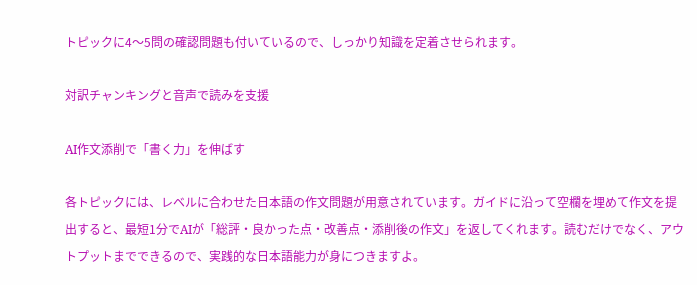トピックに4〜5問の確認問題も付いているので、しっかり知識を定着させられます。

対訳チャンキングと音声で読みを支援

AI作文添削で「書く力」を伸ばす

各トピックには、レベルに合わせた日本語の作文問題が用意されています。ガイドに沿って空欄を埋めて作文を提出すると、最短1分でAIが「総評・良かった点・改善点・添削後の作文」を返してくれます。読むだけでなく、アウトプットまでできるので、実践的な日本語能力が身につきますよ。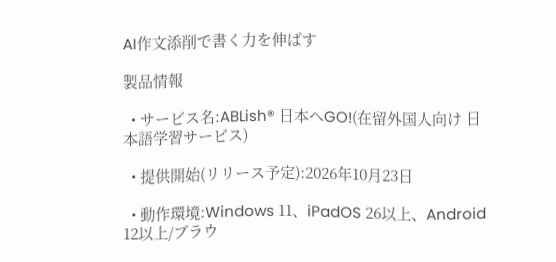AI作文添削で書く力を伸ばす

製品情報

  • サービス名:ABLish® 日本へGO!(在留外国人向け 日本語学習サービス)

  • 提供開始(リリース予定):2026年10月23日

  • 動作環境:Windows 11、iPadOS 26以上、Android 12以上/ブラウ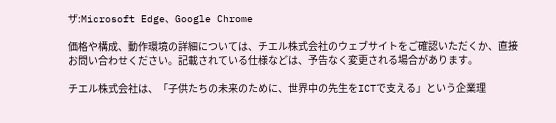ザ:Microsoft Edge、Google Chrome

価格や構成、動作環境の詳細については、チエル株式会社のウェブサイトをご確認いただくか、直接お問い合わせください。記載されている仕様などは、予告なく変更される場合があります。

チエル株式会社は、「子供たちの未来のために、世界中の先生をICTで支える」という企業理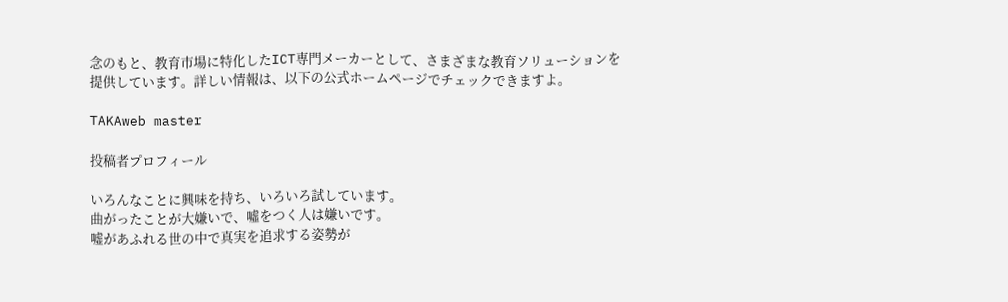念のもと、教育市場に特化したICT専門メーカーとして、さまざまな教育ソリューションを提供しています。詳しい情報は、以下の公式ホームページでチェックできますよ。

TAKAweb master

投稿者プロフィール

いろんなことに興味を持ち、いろいろ試しています。
曲がったことが大嫌いで、噓をつく人は嫌いです。
嘘があふれる世の中で真実を追求する姿勢が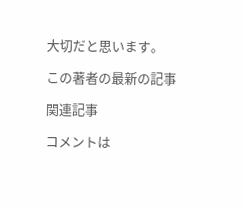大切だと思います。

この著者の最新の記事

関連記事

コメントは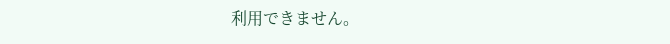利用できません。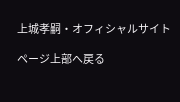上城孝嗣・オフィシャルサイト

ページ上部へ戻る